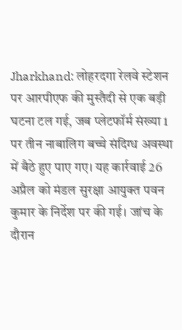Jharkhand: लोहरदगा रेलवे स्टेशन पर आरपीएफ की मुस्तैदी से एक बड़ी घटना टल गई, जब प्लेटफॉर्म संख्या 1 पर तीन नाबालिग बच्चे संदिग्ध अवस्था में बैठे हुए पाए गए। यह कार्रवाई 26 अप्रैल को मंडल सुरक्षा आयुक्त पवन कुमार के निर्देश पर की गई। जांच के दौरान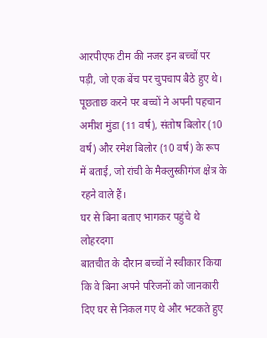आरपीएफ टीम की नजर इन बच्चों पर पड़ी, जो एक बेंच पर चुपचाप बैठे हुए थे। पूछताछ करने पर बच्चों ने अपनी पहचान अमीश मुंडा (11 वर्ष), संतोष बिलोर (10 वर्ष) और रमेश बिलोर (10 वर्ष) के रूप में बताई, जो रांची के मैक्लुस्कीगंज क्षेत्र के रहने वाले हैं।
घर से बिना बताए भागकर पहुंचे थे लोहरदगा
बातचीत के दौरान बच्चों ने स्वीकार किया कि वे बिना अपने परिजनों को जानकारी दिए घर से निकल गए थे और भटकते हुए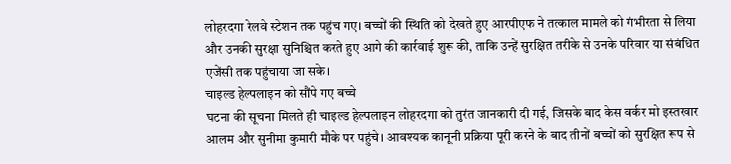लोहरदगा रेलवे स्टेशन तक पहुंच गए। बच्चों की स्थिति को देखते हुए आरपीएफ ने तत्काल मामले को गंभीरता से लिया और उनकी सुरक्षा सुनिश्चित करते हुए आगे की कार्रवाई शुरू की, ताकि उन्हें सुरक्षित तरीके से उनके परिवार या संबंधित एजेंसी तक पहुंचाया जा सके।
चाइल्ड हेल्पलाइन को सौंपे गए बच्चे
घटना की सूचना मिलते ही चाइल्ड हेल्पलाइन लोहरदगा को तुरंत जानकारी दी गई, जिसके बाद केस वर्कर मो इस्तखार आलम और सुनीमा कुमारी मौके पर पहुंचे। आवश्यक कानूनी प्रक्रिया पूरी करने के बाद तीनों बच्चों को सुरक्षित रूप से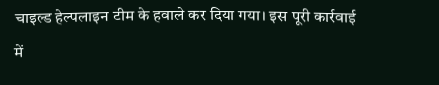चाइल्ड हेल्पलाइन टीम के हवाले कर दिया गया। इस पूरी कार्रवाई में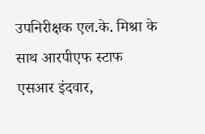उपनिरीक्षक एल.के. मिश्रा के साथ आरपीएफ स्टाफ एसआर इंदवार,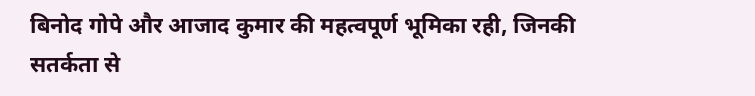बिनोद गोपे और आजाद कुमार की महत्वपूर्ण भूमिका रही, जिनकी सतर्कता से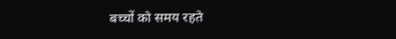बच्चों को समय रहते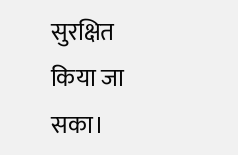सुरक्षित किया जा सका।